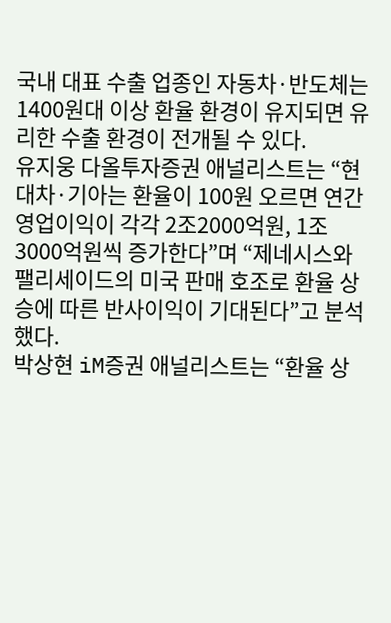국내 대표 수출 업종인 자동차·반도체는 1400원대 이상 환율 환경이 유지되면 유리한 수출 환경이 전개될 수 있다.
유지웅 다올투자증권 애널리스트는 “현대차·기아는 환율이 100원 오르면 연간 영업이익이 각각 2조2000억원, 1조3000억원씩 증가한다”며 “제네시스와 팰리세이드의 미국 판매 호조로 환율 상승에 따른 반사이익이 기대된다”고 분석했다.
박상현 iM증권 애널리스트는 “환율 상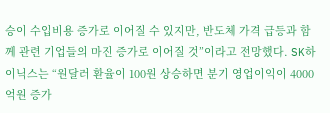승이 수입비용 증가로 이어질 수 있지만, 반도체 가격 급등과 함께 관련 기업들의 마진 증가로 이어질 것”이라고 전망했다. SK하이닉스는 “원달러 환율이 100원 상승하면 분기 영업이익이 4000억원 증가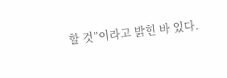할 것”이라고 밝힌 바 있다.